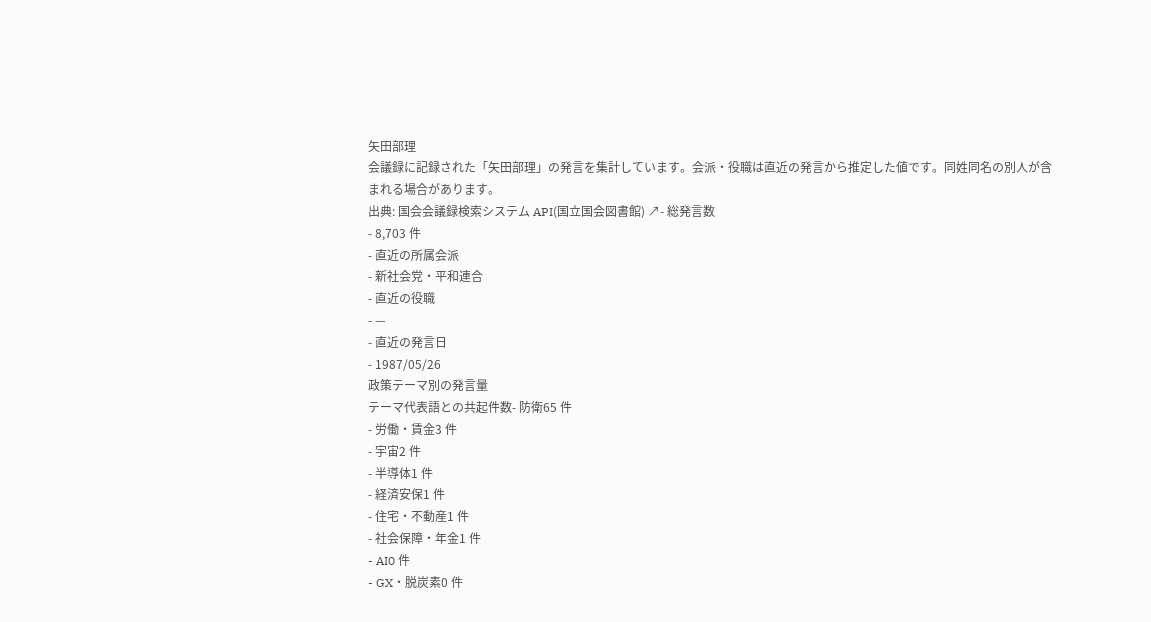矢田部理
会議録に記録された「矢田部理」の発言を集計しています。会派・役職は直近の発言から推定した値です。同姓同名の別人が含まれる場合があります。
出典: 国会会議録検索システム API(国立国会図書館) ↗- 総発言数
- 8,703 件
- 直近の所属会派
- 新社会党・平和連合
- 直近の役職
- —
- 直近の発言日
- 1987/05/26
政策テーマ別の発言量
テーマ代表語との共起件数- 防衛65 件
- 労働・賃金3 件
- 宇宙2 件
- 半導体1 件
- 経済安保1 件
- 住宅・不動産1 件
- 社会保障・年金1 件
- AI0 件
- GX・脱炭素0 件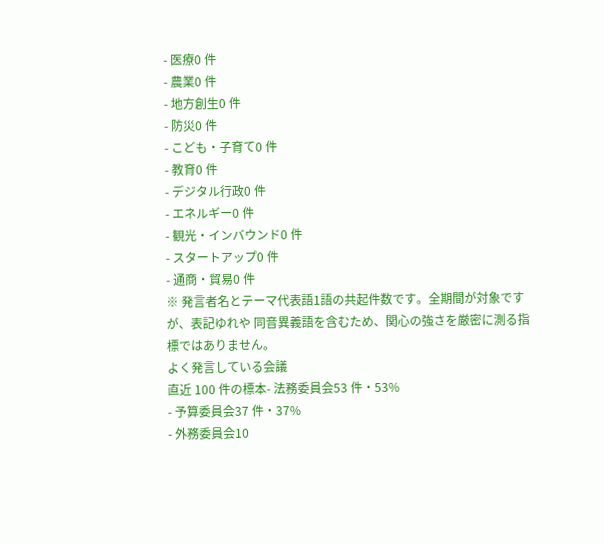- 医療0 件
- 農業0 件
- 地方創生0 件
- 防災0 件
- こども・子育て0 件
- 教育0 件
- デジタル行政0 件
- エネルギー0 件
- 観光・インバウンド0 件
- スタートアップ0 件
- 通商・貿易0 件
※ 発言者名とテーマ代表語1語の共起件数です。全期間が対象ですが、表記ゆれや 同音異義語を含むため、関心の強さを厳密に測る指標ではありません。
よく発言している会議
直近 100 件の標本- 法務委員会53 件・53%
- 予算委員会37 件・37%
- 外務委員会10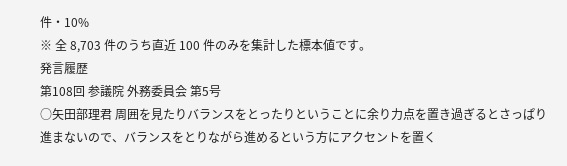件・10%
※ 全 8,703 件のうち直近 100 件のみを集計した標本値です。
発言履歴
第108回 参議院 外務委員会 第5号
○矢田部理君 周囲を見たりバランスをとったりということに余り力点を置き過ぎるとさっぱり進まないので、バランスをとりながら進めるという方にアクセントを置く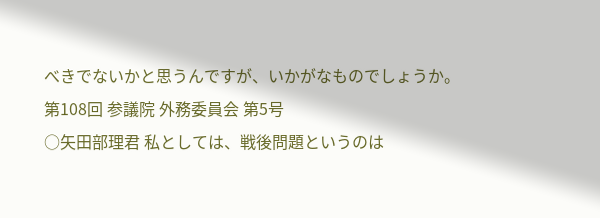べきでないかと思うんですが、いかがなものでしょうか。
第108回 参議院 外務委員会 第5号
○矢田部理君 私としては、戦後問題というのは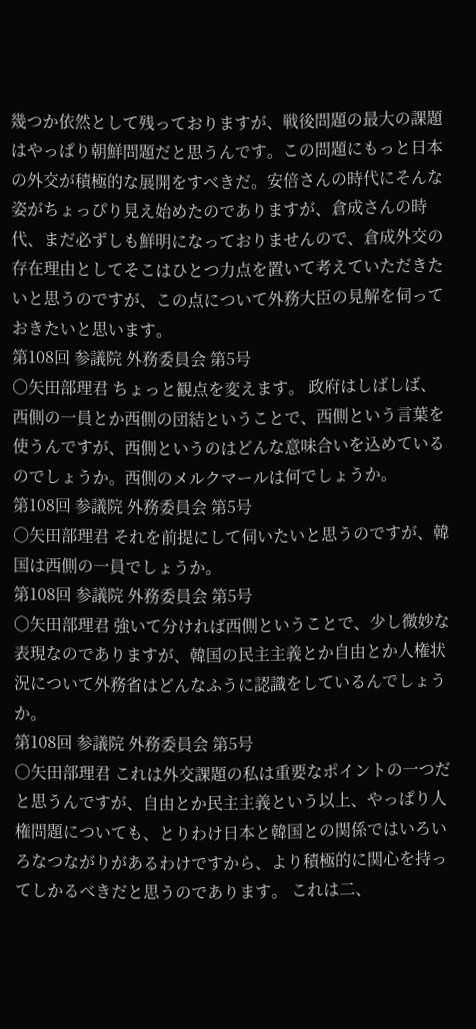幾つか依然として残っておりますが、戦後問題の最大の課題はやっぱり朝鮮問題だと思うんです。この問題にもっと日本の外交が積極的な展開をすべきだ。安倍さんの時代にそんな姿がちょっぴり見え始めたのでありますが、倉成さんの時代、まだ必ずしも鮮明になっておりませんので、倉成外交の存在理由としてそこはひとつ力点を置いて考えていただきたいと思うのですが、この点について外務大臣の見解を伺っておきたいと思います。
第108回 参議院 外務委員会 第5号
○矢田部理君 ちょっと観点を変えます。 政府はしばしば、西側の一員とか西側の団結ということで、西側という言葉を使うんですが、西側というのはどんな意味合いを込めているのでしょうか。西側のメルクマールは何でしょうか。
第108回 参議院 外務委員会 第5号
○矢田部理君 それを前提にして伺いたいと思うのですが、韓国は西側の一員でしょうか。
第108回 参議院 外務委員会 第5号
○矢田部理君 強いて分ければ西側ということで、少し微妙な表現なのでありますが、韓国の民主主義とか自由とか人権状況について外務省はどんなふうに認識をしているんでしょうか。
第108回 参議院 外務委員会 第5号
○矢田部理君 これは外交課題の私は重要なポイントの一つだと思うんですが、自由とか民主主義という以上、やっぱり人権問題についても、とりわけ日本と韓国との関係ではいろいろなつながりがあるわけですから、より積極的に関心を持ってしかるべきだと思うのであります。 これは二、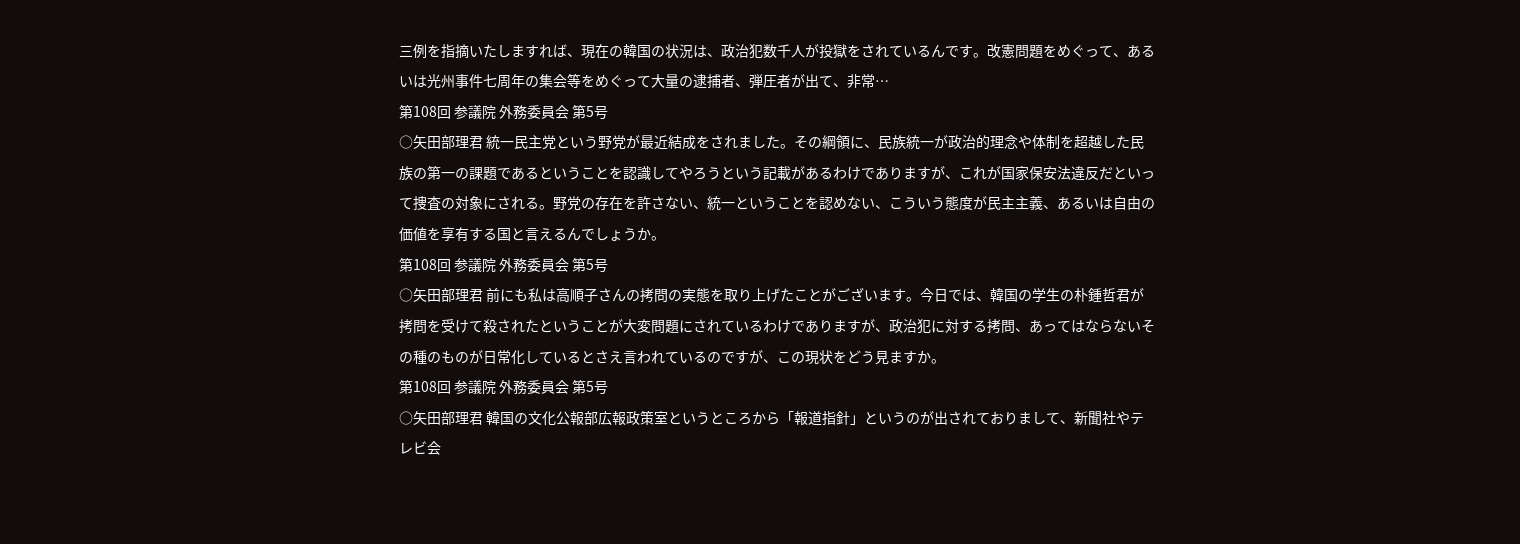三例を指摘いたしますれば、現在の韓国の状況は、政治犯数千人が投獄をされているんです。改憲問題をめぐって、あるいは光州事件七周年の集会等をめぐって大量の逮捕者、弾圧者が出て、非常…
第108回 参議院 外務委員会 第5号
○矢田部理君 統一民主党という野党が最近結成をされました。その綱領に、民族統一が政治的理念や体制を超越した民族の第一の課題であるということを認識してやろうという記載があるわけでありますが、これが国家保安法違反だといって捜査の対象にされる。野党の存在を許さない、統一ということを認めない、こういう態度が民主主義、あるいは自由の価値を享有する国と言えるんでしょうか。
第108回 参議院 外務委員会 第5号
○矢田部理君 前にも私は高順子さんの拷問の実態を取り上げたことがございます。今日では、韓国の学生の朴鍾哲君が拷問を受けて殺されたということが大変問題にされているわけでありますが、政治犯に対する拷問、あってはならないその種のものが日常化しているとさえ言われているのですが、この現状をどう見ますか。
第108回 参議院 外務委員会 第5号
○矢田部理君 韓国の文化公報部広報政策室というところから「報道指針」というのが出されておりまして、新聞社やテレビ会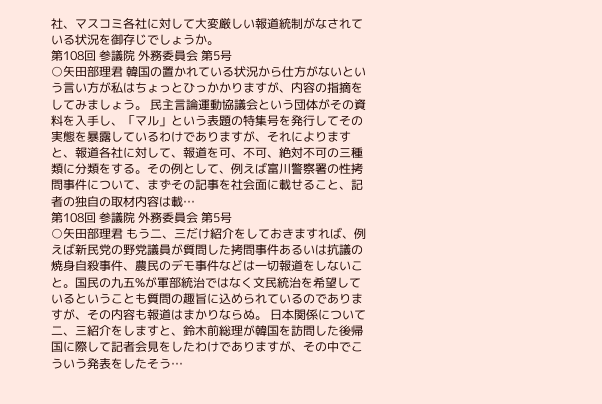社、マスコミ各社に対して大変厳しい報道統制がなされている状況を御存じでしょうか。
第108回 参議院 外務委員会 第5号
○矢田部理君 韓国の置かれている状況から仕方がないという言い方が私はちょっとひっかかりますが、内容の指摘をしてみましょう。 民主言論運動協議会という団体がその資料を入手し、「マル」という表題の特集号を発行してその実態を暴露しているわけでありますが、それによりますと、報道各社に対して、報道を可、不可、絶対不可の三種類に分類をする。その例として、例えば富川警察署の性拷問事件について、まずその記事を社会面に載せること、記者の独自の取材内容は載…
第108回 参議院 外務委員会 第5号
○矢田部理君 もう二、三だけ紹介をしておきますれば、例えば新民党の野党議員が質問した拷問事件あるいは抗議の焼身自殺事件、農民のデモ事件などは一切報道をしないこと。国民の九五%が軍部統治ではなく文民統治を希望しているということも質問の趣旨に込められているのでありますが、その内容も報道はまかりならぬ。 日本関係について二、三紹介をしますと、鈴木前総理が韓国を訪問した後帰国に際して記者会見をしたわけでありますが、その中でこういう発表をしたそう…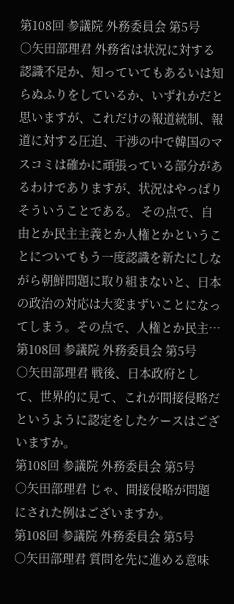第108回 参議院 外務委員会 第5号
○矢田部理君 外務省は状況に対する認識不足か、知っていてもあるいは知らぬふりをしているか、いずれかだと思いますが、これだけの報道統制、報道に対する圧迫、干渉の中で韓国のマスコミは確かに頑張っている部分があるわけでありますが、状況はやっぱりそういうことである。 その点で、自由とか民主主義とか人権とかということについてもう一度認識を新たにしながら朝鮮問題に取り組まないと、日本の政治の対応は大変まずいことになってしまう。その点で、人権とか民主…
第108回 参議院 外務委員会 第5号
○矢田部理君 戦後、日本政府として、世界的に見て、これが間接侵略だというように認定をしたケースはございますか。
第108回 参議院 外務委員会 第5号
○矢田部理君 じゃ、間接侵略が問題にされた例はございますか。
第108回 参議院 外務委員会 第5号
○矢田部理君 質問を先に進める意味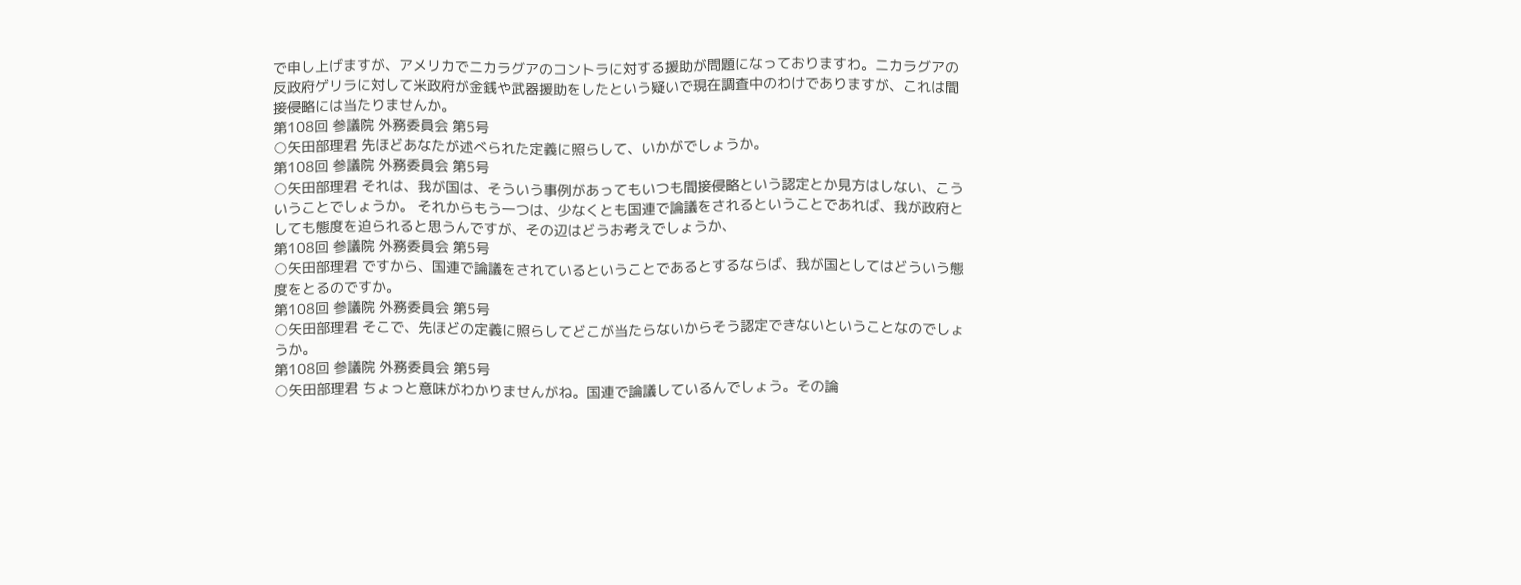で申し上げますが、アメリカでニカラグアのコントラに対する援助が問題になっておりますわ。ニカラグアの反政府ゲリラに対して米政府が金銭や武器援助をしたという疑いで現在調査中のわけでありますが、これは間接侵略には当たりませんか。
第108回 参議院 外務委員会 第5号
○矢田部理君 先ほどあなたが述べられた定義に照らして、いかがでしょうか。
第108回 参議院 外務委員会 第5号
○矢田部理君 それは、我が国は、そういう事例があってもいつも間接侵略という認定とか見方はしない、こういうことでしょうか。 それからもう一つは、少なくとも国連で論議をされるということであれば、我が政府としても態度を迫られると思うんですが、その辺はどうお考えでしょうか、
第108回 参議院 外務委員会 第5号
○矢田部理君 ですから、国連で論議をされているということであるとするならば、我が国としてはどういう態度をとるのですか。
第108回 参議院 外務委員会 第5号
○矢田部理君 そこで、先ほどの定義に照らしてどこが当たらないからそう認定できないということなのでしょうか。
第108回 参議院 外務委員会 第5号
○矢田部理君 ちょっと意味がわかりませんがね。国連で論議しているんでしょう。その論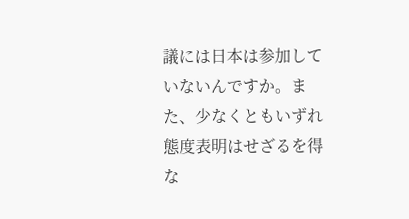議には日本は参加していないんですか。また、少なくともいずれ態度表明はせざるを得な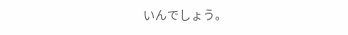いんでしょう。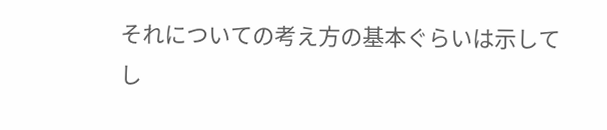それについての考え方の基本ぐらいは示してし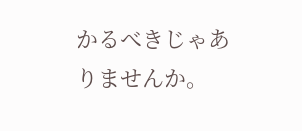かるべきじゃありませんか。